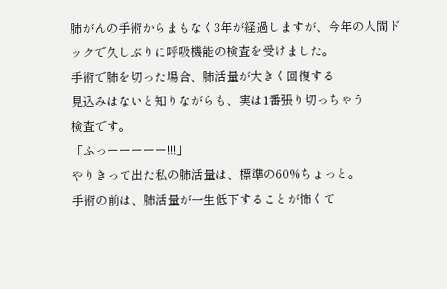肺がんの手術からまもなく3年が経過しますが、今年の人間ドックで久しぶりに呼吸機能の検査を受けました。
手術で肺を切った場合、肺活量が大きく回復する
見込みはないと知りながらも、実は1番張り切っちゃう
検査です。
「ふっーーーーー!!!」
やりきって出た私の肺活量は、標準の60%ちょっと。
手術の前は、肺活量が一生低下することが怖くて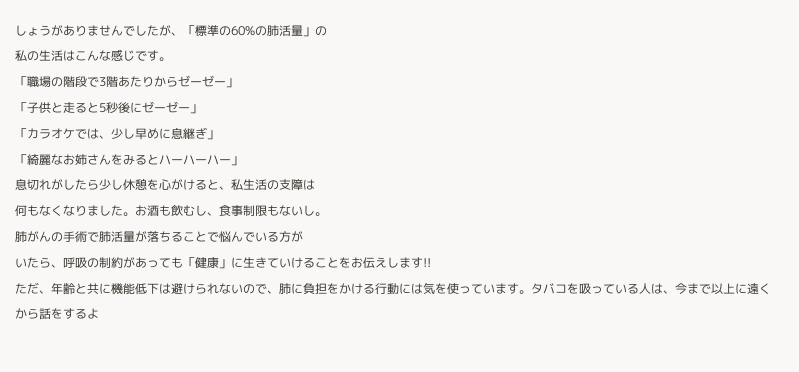しょうがありませんでしたが、「標準の60%の肺活量」の
私の生活はこんな感じです。
「職場の階段で3階あたりからゼーゼー」
「子供と走ると5秒後にゼーゼー」
「カラオケでは、少し早めに息継ぎ」
「綺麗なお姉さんをみるとハーハーハー」
息切れがしたら少し休憩を心がけると、私生活の支障は
何もなくなりました。お酒も飲むし、食事制限もないし。
肺がんの手術で肺活量が落ちることで悩んでいる方が
いたら、呼吸の制約があっても「健康」に生きていけることをお伝えします!!
ただ、年齢と共に機能低下は避けられないので、肺に負担をかける行動には気を使っています。タバコを吸っている人は、今まで以上に遠くから話をするよ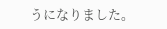うになりました。